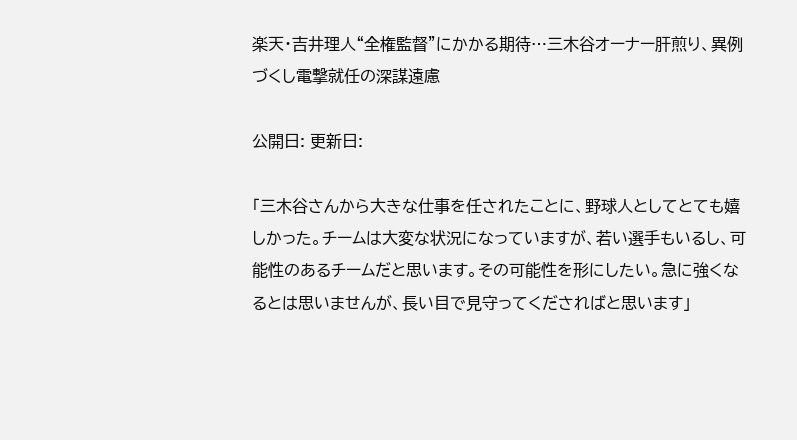楽天・吉井理人“全権監督”にかかる期待…三木谷オーナー肝煎り、異例づくし電撃就任の深謀遠慮

公開日: 更新日:

「三木谷さんから大きな仕事を任されたことに、野球人としてとても嬉しかった。チームは大変な状況になっていますが、若い選手もいるし、可能性のあるチームだと思います。その可能性を形にしたい。急に強くなるとは思いませんが、長い目で見守ってくださればと思います」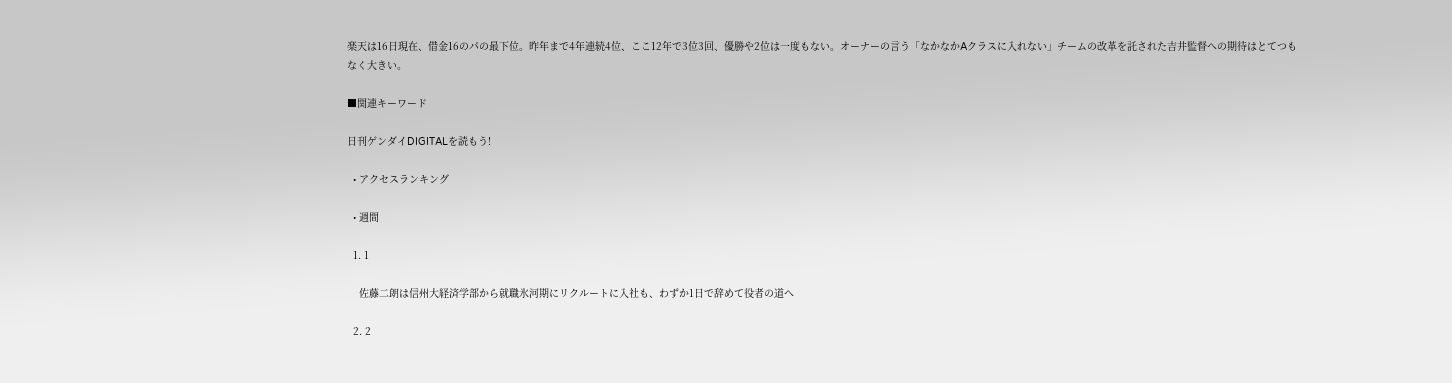楽天は16日現在、借金16のパの最下位。昨年まで4年連続4位、ここ12年で3位3回、優勝や2位は一度もない。オーナーの言う「なかなかAクラスに入れない」チームの改革を託された吉井監督への期待はとてつもなく大きい。

■関連キーワード

日刊ゲンダイDIGITALを読もう!

  • アクセスランキング

  • 週間

  1. 1

    佐藤二朗は信州大経済学部から就職氷河期にリクルートに入社も、わずか1日で辞めて役者の道へ

  2. 2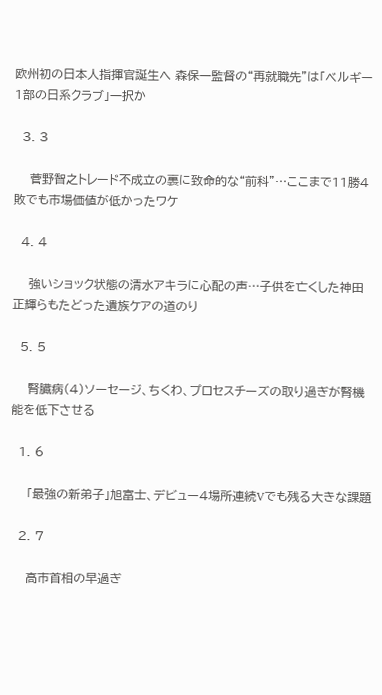欧州初の日本人指揮官誕生へ 森保一監督の“再就職先”は「ベルギー1部の日系クラブ」一択か

  3. 3

    菅野智之トレード不成立の裏に致命的な“前科”…ここまで11勝4敗でも市場価値が低かったワケ

  4. 4

    強いショック状態の清水アキラに心配の声…子供を亡くした神田正輝らもたどった遺族ケアの道のり

  5. 5

    腎臓病(4)ソーセージ、ちくわ、プロセスチーズの取り過ぎが腎機能を低下させる

  1. 6

    「最強の新弟子」旭富士、デビュー4場所連続Vでも残る大きな課題

  2. 7

    高市首相の早過ぎ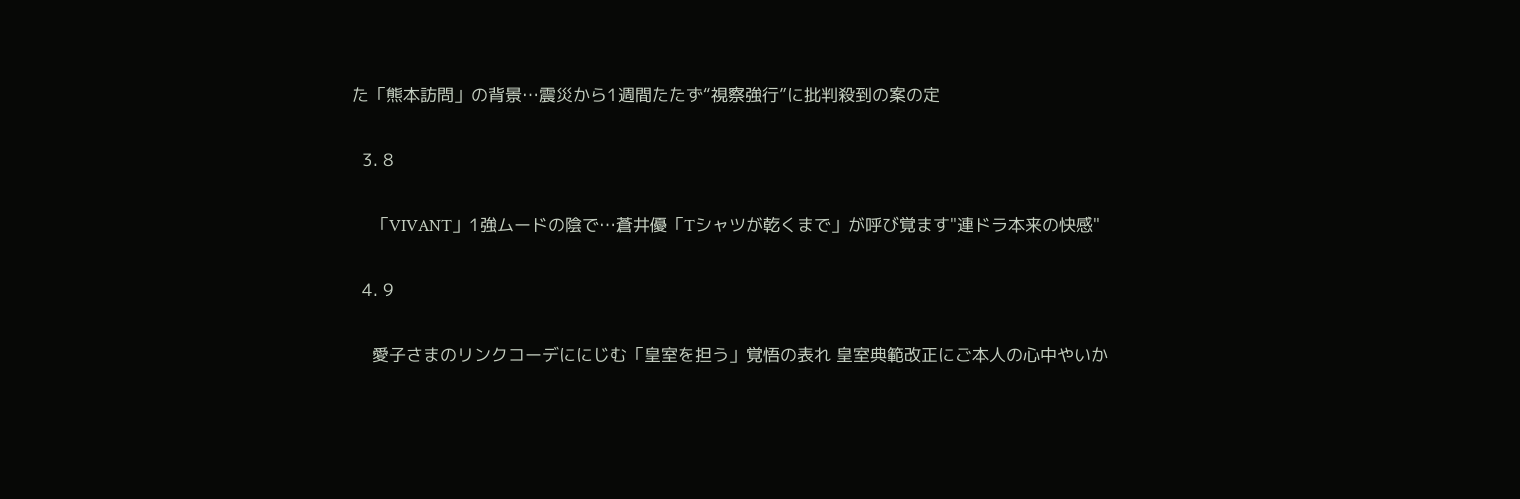た「熊本訪問」の背景…震災から1週間たたず“視察強行”に批判殺到の案の定

  3. 8

    「VIVANT」1強ムードの陰で…蒼井優「Tシャツが乾くまで」が呼び覚ます"連ドラ本来の快感"

  4. 9

    愛子さまのリンクコーデににじむ「皇室を担う」覚悟の表れ 皇室典範改正にご本人の心中やいか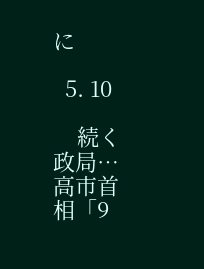に

  5. 10

    続く政局…高市首相「9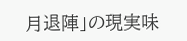月退陣」の現実味